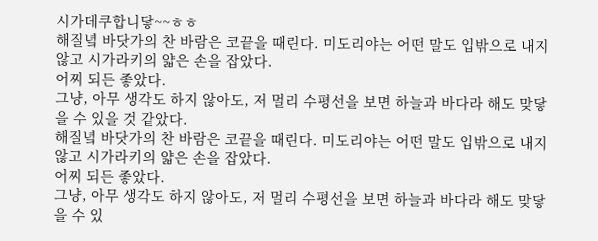시가데쿠합니닿~~ㅎㅎ
해질녘 바닷가의 찬 바람은 코끝을 때린다. 미도리야는 어떤 말도 입밖으로 내지 않고 시가라키의 얇은 손을 잡았다.
어찌 되든 좋았다.
그냥, 아무 생각도 하지 않아도, 저 멀리 수평선을 보면 하늘과 바다라 해도 맞닿을 수 있을 것 같았다.
해질녘 바닷가의 찬 바람은 코끝을 때린다. 미도리야는 어떤 말도 입밖으로 내지 않고 시가라키의 얇은 손을 잡았다.
어찌 되든 좋았다.
그냥, 아무 생각도 하지 않아도, 저 멀리 수평선을 보면 하늘과 바다라 해도 맞닿을 수 있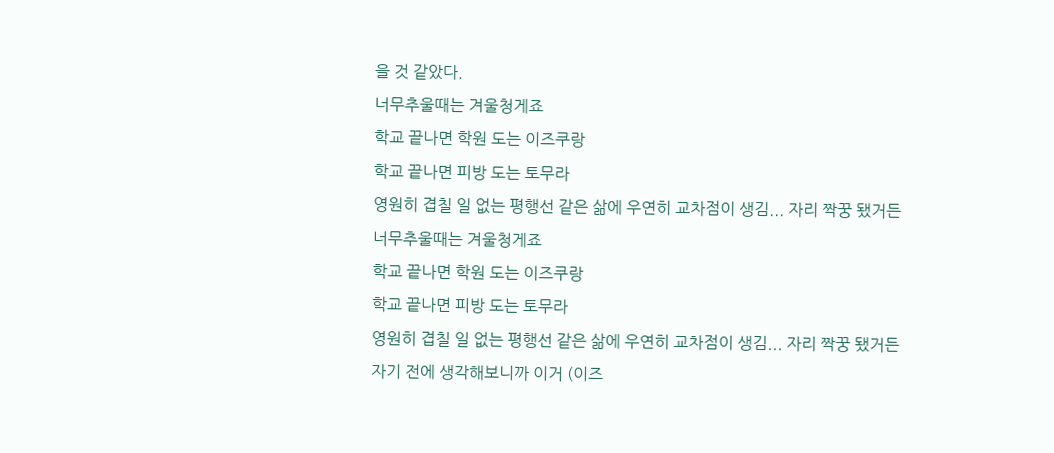을 것 같았다.
너무추울때는 겨울청게죠
학교 끝나면 학원 도는 이즈쿠랑
학교 끝나면 피방 도는 토무라
영원히 겹칠 일 없는 평행선 같은 삶에 우연히 교차점이 생김... 자리 짝꿍 됐거든
너무추울때는 겨울청게죠
학교 끝나면 학원 도는 이즈쿠랑
학교 끝나면 피방 도는 토무라
영원히 겹칠 일 없는 평행선 같은 삶에 우연히 교차점이 생김... 자리 짝꿍 됐거든
자기 전에 생각해보니까 이거 (이즈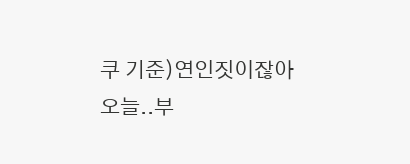쿠 기준)연인짓이잖아
오늘..부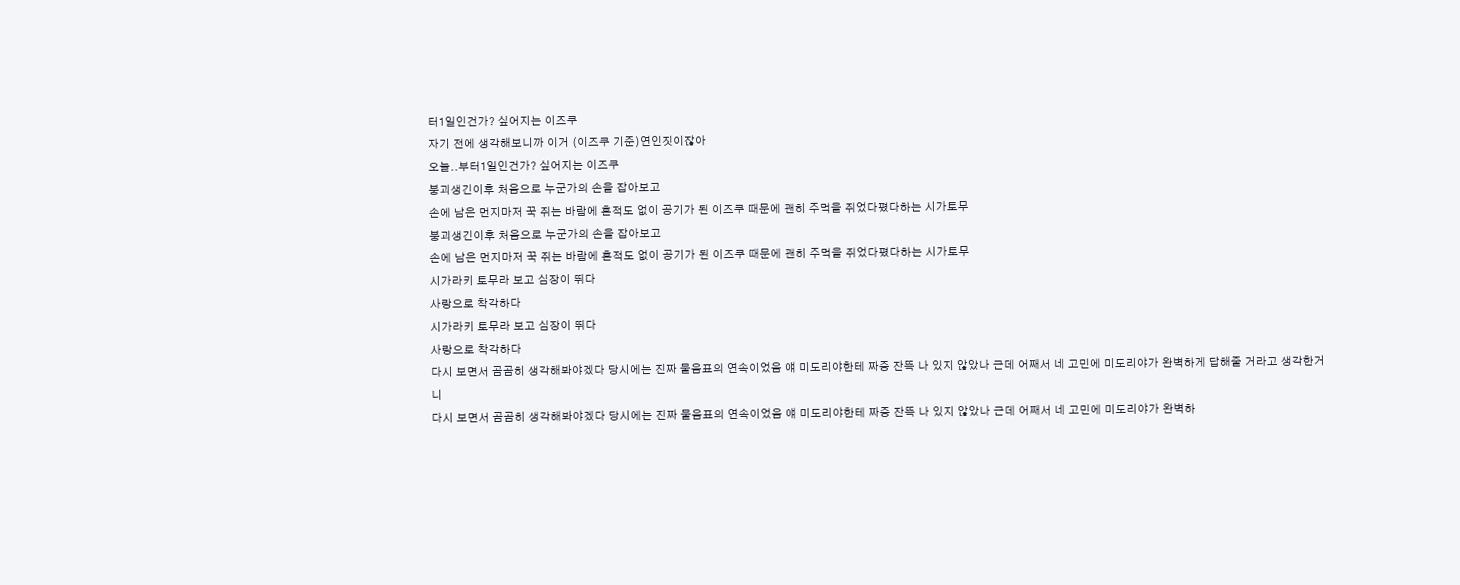터1일인건가? 싶어지는 이즈쿠
자기 전에 생각해보니까 이거 (이즈쿠 기준)연인짓이잖아
오늘..부터1일인건가? 싶어지는 이즈쿠
붕괴생긴이후 처음으로 누군가의 손을 잡아보고
손에 남은 먼지마저 꾹 쥐는 바람에 흔적도 없이 공기가 된 이즈쿠 때문에 괜히 주먹을 쥐었다폈다하는 시가토무
붕괴생긴이후 처음으로 누군가의 손을 잡아보고
손에 남은 먼지마저 꾹 쥐는 바람에 흔적도 없이 공기가 된 이즈쿠 때문에 괜히 주먹을 쥐었다폈다하는 시가토무
시가라키 토무라 보고 심장이 뛰다
사랑으로 착각하다
시가라키 토무라 보고 심장이 뛰다
사랑으로 착각하다
다시 보면서 곰곰히 생각해봐야겠다 당시에는 진짜 물음표의 연속이었음 얘 미도리야한테 짜증 잔뜩 나 있지 않았나 근데 어째서 네 고민에 미도리야가 완벽하게 답해줄 거라고 생각한거니
다시 보면서 곰곰히 생각해봐야겠다 당시에는 진짜 물음표의 연속이었음 얘 미도리야한테 짜증 잔뜩 나 있지 않았나 근데 어째서 네 고민에 미도리야가 완벽하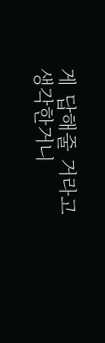게 답해줄 거라고 생각한거니